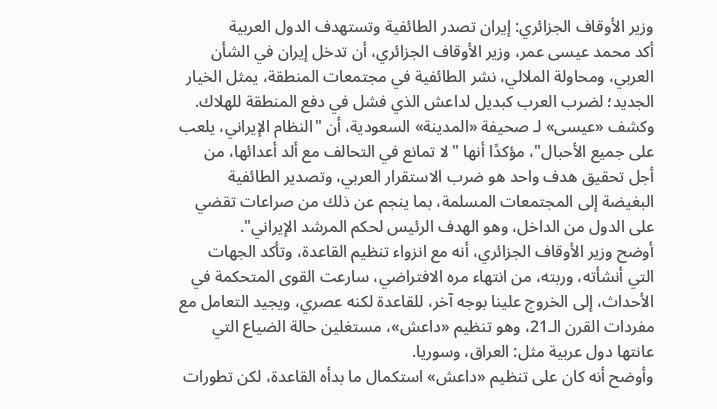وزير الأوقاف الجزائري: إيران تصدر الطائفية وتستهدف الدول العربية
أكد محمد عيسى عمر، وزير الأوقاف الجزائري، أن تدخل إيران في الشأن العربي، ومحاولة الملالي، نشر الطائفية في مجتمعات المنطقة، يمثل الخيار الجديد؛ لضرب العرب كبديل لداعش الذي فشل في دفع المنطقة للهلاك.
وكشف «عيسى» لـ صحيفة «المدينة» السعودية، أن "النظام الإيراني، يلعب على جميع الأحبال"، مؤكدًا أنها "لا تمانع في التحالف مع ألد أعدائها، من أجل تحقيق هدف واحد هو ضرب الاستقرار العربي، وتصدير الطائفية البغيضة إلى المجتمعات المسلمة، بما ينجم عن ذلك من صراعات تقضي على الدول من الداخل، وهو الهدف الرئيس لحكم المرشد الإيراني".
أوضح وزير الأوقاف الجزائري، أنه مع انزواء تنظيم القاعدة، وتأكد الجهات التي أنشأته، وربته، من انتهاء مره الافتراضي، سارعت القوى المتحكمة في الأحداث، إلى الخروج علينا بوجه آخر، للقاعدة لكنه عصري، ويجيد التعامل مع مفردات القرن الـ21، وهو تنظيم «داعش»، مستغلين حالة الضياع التي عانتها دول عربية مثل: العراق، وسوريا.
وأوضح أنه كان على تنظيم «داعش» استكمال ما بدأه القاعدة، لكن تطورات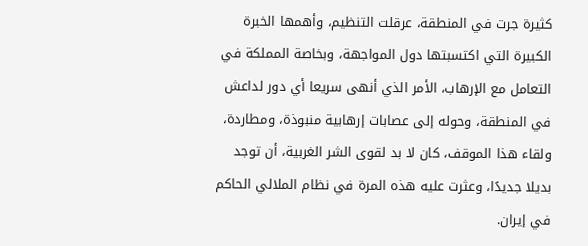كثيرة جرت في المنطقة، عرقلت التنظيم، وأهمها الخبرة الكبيرة التي اكتسبتها دول المواجهة، وبخاصة المملكة في التعامل مع الإرهاب، الأمر الذي أنهى سريعا أي دور لداعش في المنطقة، وحوله إلى عصابات إرهابية منبوذة، ومطاردة، ولقاء هذا الموقف، كان لا بد لقوى الشر الغربية، أن توجد بديلا جديدًا، وعثرت عليه هذه المرة في نظام الملالي الحاكم في إيران.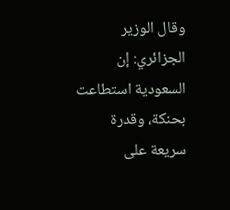وقال الوزير الجزائري: إن السعودية استطاعت بحنكة، وقدرة سريعة على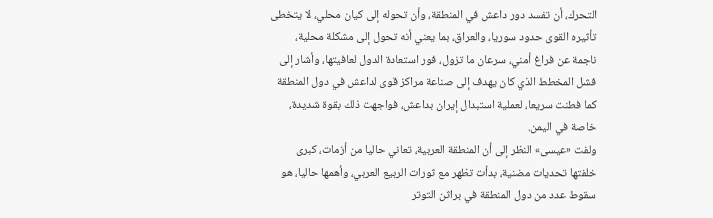التحرك، أن تفسد دور داعش في المنطقة، وأن تحوله إلى كيان محلي، لا يتخطى تأثيره القوى حدود سوريا، والعراق، بما يعني أنه تحول إلى مشكلة محلية، ناجمة عن فراغ أمني، سرعان ما تزول، فور استعادة الدول لعافيتها، وأشار إلى فشل المخطط الذي كان يهدف إلى صناعة مراكز قوى لداعش في دول المنطقة كما فطنت سريعا، لعملية استبدال إيران بداعش، فواجهت ذلك بقوة شديدة، خاصة في اليمن.
ولفت «عيسى» النظر إلى أن المنطقة العربية، تعاني حاليا من أزمات، كبرى خلفتها تحديات مضنية، بدأت تظهر مع ثورات الربيع العربي، وأهمها حاليا، هو سقوط عدد من دول المنطقة في براثن التوتر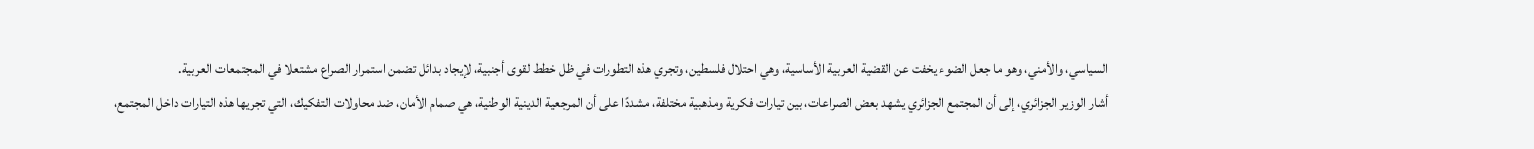السياسي، والأمني، وهو ما جعل الضوء يخفت عن القضية العربية الأساسية، وهي احتلال فلسطين، وتجري هذه التطورات في ظل خطط لقوى أجنبية، لإيجاد بدائل تضمن استمرار الصراع مشتعلا في المجتمعات العربية.
أشار الوزير الجزائري، إلى أن المجتمع الجزائري يشهد بعض الصراعات، بين تيارات فكرية ومذهبية مختلفة، مشددًا على أن المرجعية الدينية الوطنية، هي صمام الأمان، ضد محاولات التفكيك، التي تجريها هذه التيارات داخل المجتمع،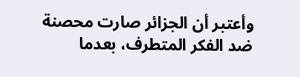وأعتبر أن الجزائر صارت محصنة ضد الفكر المتطرف، بعدما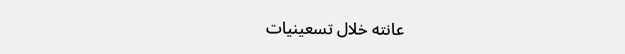عانته خلال تسعينيات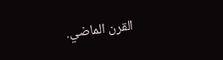القرن الماضي.